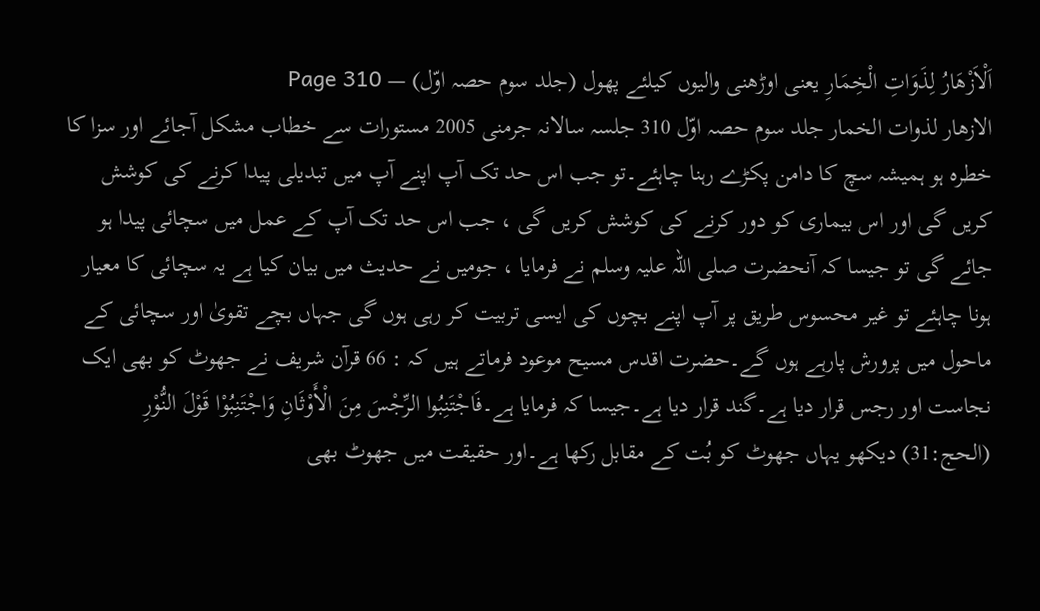اَلْاَزْھَارُ لِذَوَاتِ الْخِمَارِ یعنی اوڑھنی والیوں کیلئے پھول (جلد سوم حصہ اوّل) — Page 310
الازهار لذوات الخمار جلد سوم حصہ اوّل 310 جلسہ سالانہ جرمنی 2005 مستورات سے خطاب مشکل آجائے اور سزا کا خطرہ ہو ہمیشہ سچ کا دامن پکڑے رہنا چاہئے۔تو جب اس حد تک آپ اپنے آپ میں تبدیلی پیدا کرنے کی کوشش کریں گی اور اس بیماری کو دور کرنے کی کوشش کریں گی ، جب اس حد تک آپ کے عمل میں سچائی پیدا ہو جائے گی تو جیسا کہ آنحضرت صلی اللہ علیہ وسلم نے فرمایا ، جومیں نے حدیث میں بیان کیا ہے یہ سچائی کا معیار ہونا چاہئے تو غیر محسوس طریق پر آپ اپنے بچوں کی ایسی تربیت کر رہی ہوں گی جہاں بچے تقویٰ اور سچائی کے ماحول میں پرورش پارہے ہوں گے۔حضرت اقدس مسیح موعود فرماتے ہیں کہ : 66 قرآن شریف نے جھوٹ کو بھی ایک نجاست اور رجس قرار دیا ہے۔گند قرار دیا ہے۔جیسا کہ فرمایا ہے۔فَاجْتَنِبُوا الرِّجْسَ مِنَ الْأَوْثَانِ وَاجْتَنِبُوْا قَوْلَ النُّوْرِ (الحج:31) دیکھو یہاں جھوٹ کو بُت کے مقابل رکھا ہے۔اور حقیقت میں جھوٹ بھی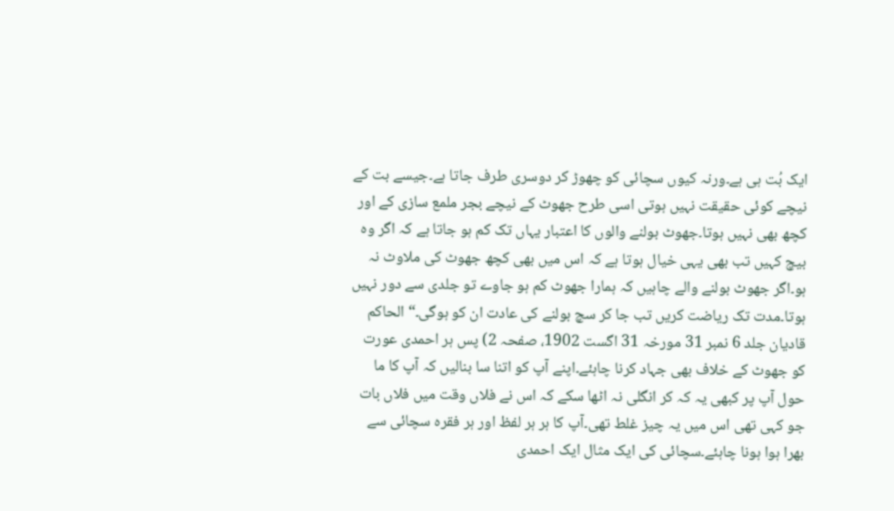ایک بُت ہی ہے۔ورنہ کیوں سچائی کو چھوڑ کر دوسری طرف جاتا ہے۔جیسے بت کے نیچے کوئی حقیقت نہیں ہوتی اسی طرح جھوٹ کے نیچے بجر ملمع سازی کے اور کچھ بھی نہیں ہوتا۔جھوٹ بولنے والوں کا اعتبار یہاں تک کم ہو جاتا ہے کہ اگر وہ بیچ کہیں تب بھی یہی خیال ہوتا ہے کہ اس میں بھی کچھ جھوٹ کی ملاوٹ نہ ہو۔اگر جھوٹ بولنے والے چاہیں کہ ہمارا جھوٹ کم ہو جاوے تو جلدی سے دور نہیں ہوتا۔مدت تک ریاضت کریں تب جا کر سچ بولنے کی عادت ان کو ہوگی۔“ الحاکم قادیان جلد 6 نمبر 31 مورخہ 31 اگست 1902، صفحہ 2) پس ہر احمدی عورت کو جھوٹ کے خلاف بھی جہاد کرنا چاہئے۔اپنے آپ کو اتنا سا بنالیں کہ آپ کا ما حول آپ پر کبھی یہ کہ کر انگلی نہ اٹھا سکے کہ اس نے فلاں وقت میں فلاں بات جو کہی تھی اس میں یہ چیز غلط تھی۔آپ کا ہر ہر لفظ اور ہر فقرہ سچائی سے بھرا ہوا ہونا چاہئے۔سچائی کی ایک مثال ایک احمدی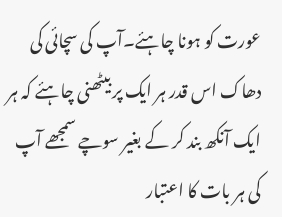عورت کو ہونا چاہئے۔آپ کی سچائی کی دھاک اس قدر ہر ایک پر بیٹھنی چاہئے کہ ہر ایک آنکھ بند کر کے بغیر سوچے سمجھے آپ کی ہر بات کا اعتبار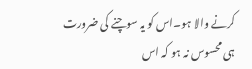کرنے والا ہو۔اس کو یہ سوچنے کی ضرورت ہی محسوس نہ ہو کہ اس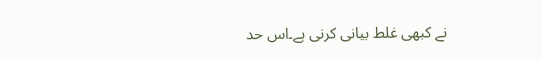نے کبھی غلط بیانی کرنی ہے۔اس حد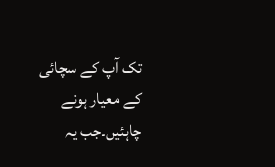تک آپ کے سچائی کے معیار ہونے چاہئیں۔جب یہ